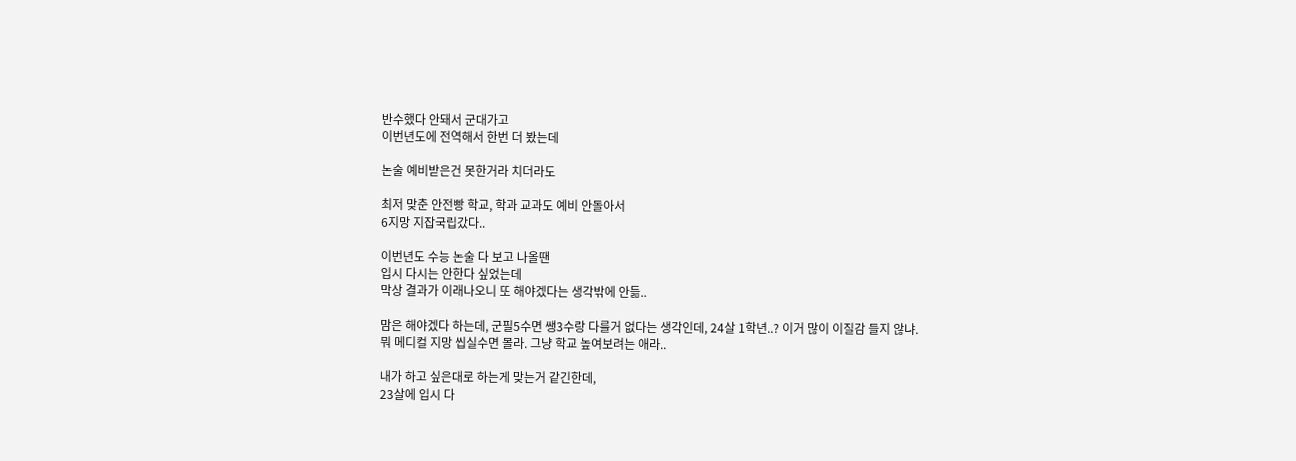반수했다 안돼서 군대가고
이번년도에 전역해서 한번 더 봤는데

논술 예비받은건 못한거라 치더라도

최저 맞춘 안전빵 학교, 학과 교과도 예비 안돌아서
6지망 지잡국립갔다..

이번년도 수능 논술 다 보고 나올땐
입시 다시는 안한다 싶었는데
막상 결과가 이래나오니 또 해야겠다는 생각밖에 안듦..

맘은 해야겠다 하는데, 군필5수면 쌩3수랑 다를거 없다는 생각인데, 24살 1학년..? 이거 많이 이질감 들지 않냐.
뭐 메디컬 지망 씹실수면 몰라. 그냥 학교 높여보려는 애라..

내가 하고 싶은대로 하는게 맞는거 같긴한데,
23살에 입시 다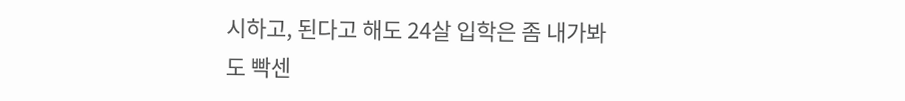시하고, 된다고 해도 24살 입학은 좀 내가봐도 빡센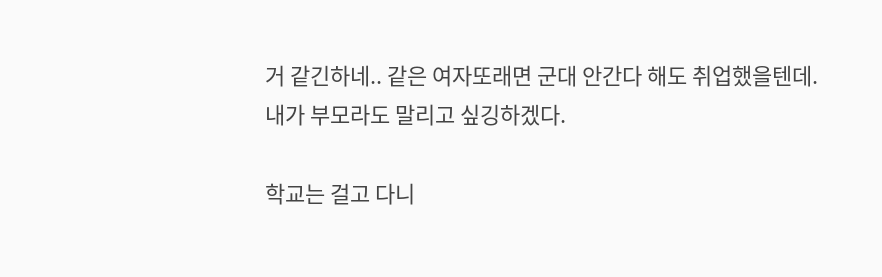거 같긴하네.. 같은 여자또래면 군대 안간다 해도 취업했을텐데.
내가 부모라도 말리고 싶깅하겠다.

학교는 걸고 다니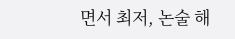면서 최저, 논술 해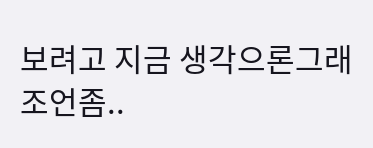보려고 지금 생각으론그래
조언좀..